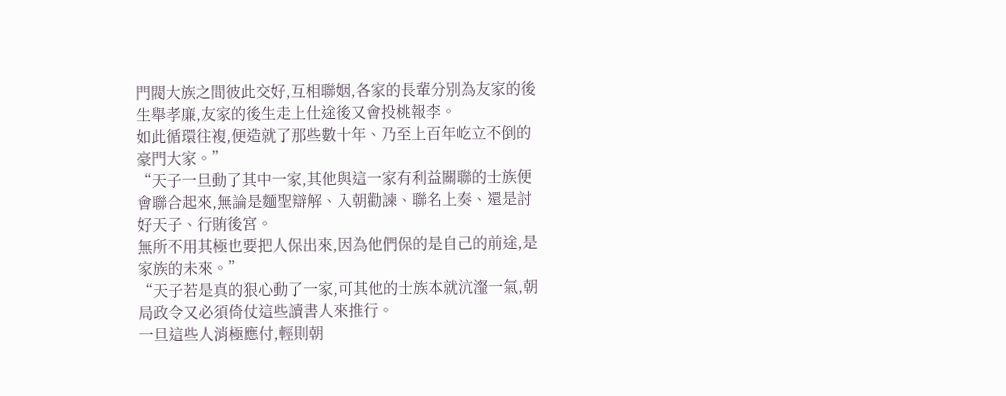門閥大族之間彼此交好,互相聯姻,各家的長輩分別為友家的後生舉孝廉,友家的後生走上仕途後又會投桃報李。
如此循環往複,便造就了那些數十年、乃至上百年屹立不倒的豪門大家。”
“天子一旦動了其中一家,其他與這一家有利益關聯的士族便會聯合起來,無論是麵聖辯解、入朝勸諫、聯名上奏、還是討好天子、行賄後宮。
無所不用其極也要把人保出來,因為他們保的是自己的前途,是家族的未來。”
“天子若是真的狠心動了一家,可其他的士族本就沆瀣一氣,朝局政令又必須倚仗這些讀書人來推行。
一旦這些人消極應付,輕則朝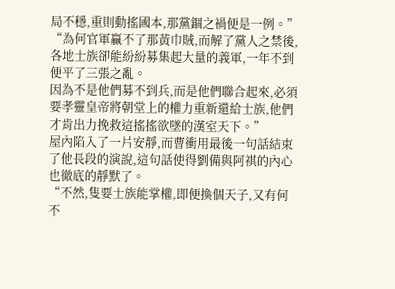局不穩,重則動搖國本,那黨錮之禍便是一例。”
“為何官軍贏不了那黃巾賊,而解了黨人之禁後,各地士族卻能紛紛募集起大量的義軍,一年不到便平了三張之亂。
因為不是他們募不到兵,而是他們聯合起來,必須要孝靈皇帝將朝堂上的權力重新還給士族,他們才肯出力挽救這搖搖欲墜的漢室天下。”
屋內陷入了一片安靜,而曹衝用最後一句話結束了他長段的演說,這句話使得劉備與阿祺的內心也徹底的靜默了。
“不然,隻要士族能掌權,即便換個天子,又有何不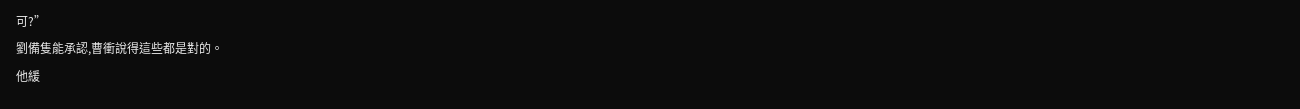可?”
劉備隻能承認,曹衝說得這些都是對的。
他緩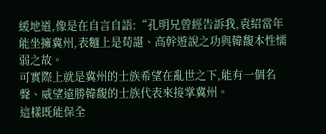緩地道,像是在自言自語:“孔明兄曾經告訴我,袁紹當年能坐擁冀州,表麵上是荀諶、高幹遊說之功與韓馥本性懦弱之故。
可實際上就是冀州的士族希望在亂世之下,能有一個名聲、威望遠勝韓馥的士族代表來接掌冀州。
這樣既能保全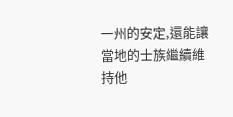一州的安定,還能讓當地的士族繼續維持他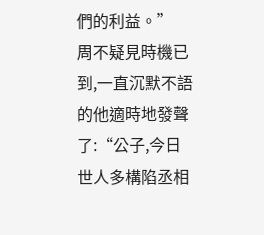們的利益。”
周不疑見時機已到,一直沉默不語的他適時地發聲了:“公子,今日世人多構陷丞相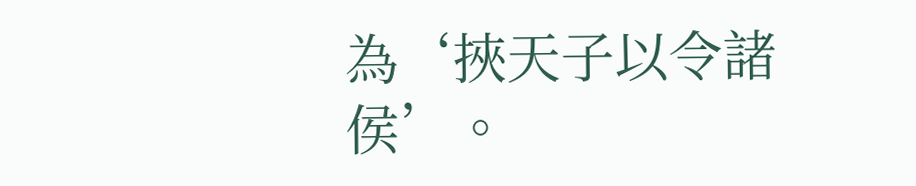為‘挾天子以令諸侯’。